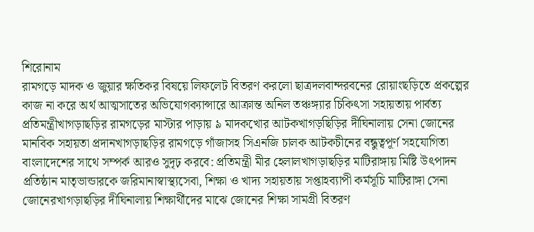শিরোনাম
রামগড়ে মাদক ও জুয়ার ক্ষতিকর বিষয়ে লিফলেট বিতরণ করলো ছাত্রদলবান্দরবনের রোয়াংছড়িতে প্রকল্পের কাজ না করে অর্থ আত্মসাতের অভিযোগক্যান্সারে আক্রান্ত অনিল তঞ্চঙ্গ্যার চিকিৎসা সহায়তায় পার্বত্য প্রতিমন্ত্রীখাগড়াছড়ির রামগড়ের মাস্টার পাড়ায় ৯ মাদকখোর আটকখাগড়ছিড়ির দীঘিনালায় সেনা জোনের মানবিক সহায়তা প্রদানখাগড়াছড়ির রামগড়ে গাঁজাসহ সিএনজি চালক আটকচীনের বন্ধুত্বপূর্ণ সহযোগিতা বাংলাদেশের সাথে সম্পর্ক আরও সুদৃঢ় করবে: প্রতিমন্ত্রী মীর হেলালখাগড়াছড়ির মাটিরাঙ্গায় মিষ্টি উৎপাদন প্রতিষ্ঠান মাতৃভান্ডারকে জরিমানাস্বাস্থ্যসেবা, শিক্ষা ও খাদ্য সহায়তায় সপ্তাহব্যাপী কর্মসূচি মাটিরাঙ্গা সেনা জোনেরখাগড়াছড়ির দীঘিনালায় শিক্ষার্থীদের মাঝে জোনের শিক্ষা সামগ্রী বিতরণ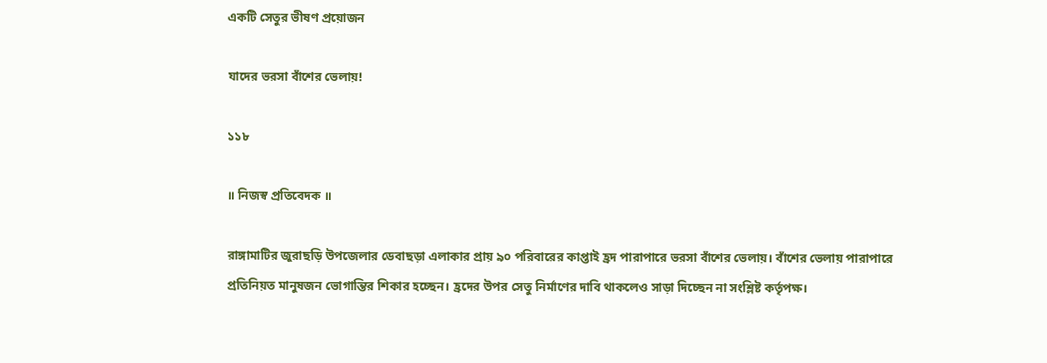একটি সেতুর ভীষণ প্রয়োজন

যাদের ভরসা বাঁশের ভেলায়!

১১৮

॥ নিজস্ব প্রতিবেদক ॥

রাঙ্গামাটির জুরাছড়ি উপজেলার ডেবাছড়া এলাকার প্রায় ৯০ পরিবারের কাপ্তাই হ্রদ পারাপারে ভরসা বাঁশের ভেলায়। বাঁশের ভেলায় পারাপারে প্রতিনিয়ত মানুষজন ভোগান্তির শিকার হচ্ছেন। হ্রদের উপর সেতু নির্মাণের দাবি থাকলেও সাড়া দিচ্ছেন না সংশ্লিষ্ট কর্তৃপক্ষ।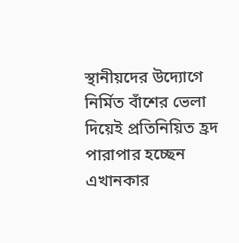স্থানীয়দের উদ্যোগে নির্মিত বাঁশের ভেলা দিয়েই প্রতিনিয়িত হ্রদ পারাপার হচ্ছেন এখানকার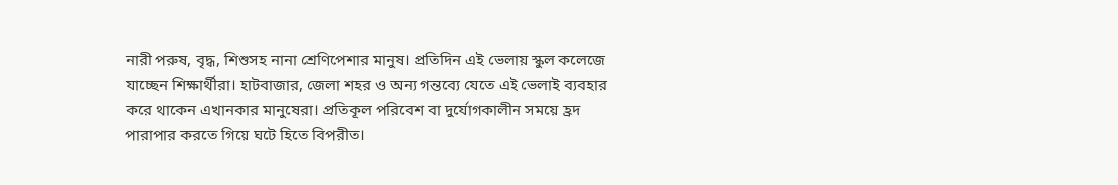নারী পরুষ, বৃদ্ধ, শিশুসহ নানা শ্রেণিপেশার মানুষ। প্রতিদিন এই ভেলায় স্কুল কলেজে যাচ্ছেন শিক্ষার্থীরা। হাটবাজার, জেলা শহর ও অন্য গন্তব্যে যেতে এই ভেলাই ব্যবহার করে থাকেন এখানকার মানুষেরা। প্রতিকূল পরিবেশ বা দুর্যোগকালীন সময়ে হ্রদ পারাপার করতে গিয়ে ঘটে হিতে বিপরীত।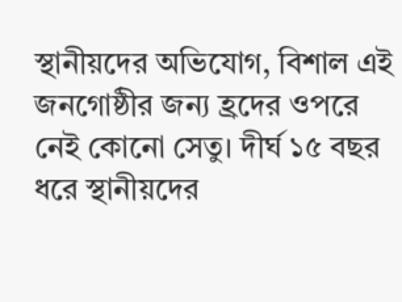স্থানীয়দের অভিযোগ, বিশাল এই জনগোষ্ঠীর জন্য হ্রদের ওপরে নেই কোনো সেতু। দীর্ঘ ১৫ বছর ধরে স্থানীয়দের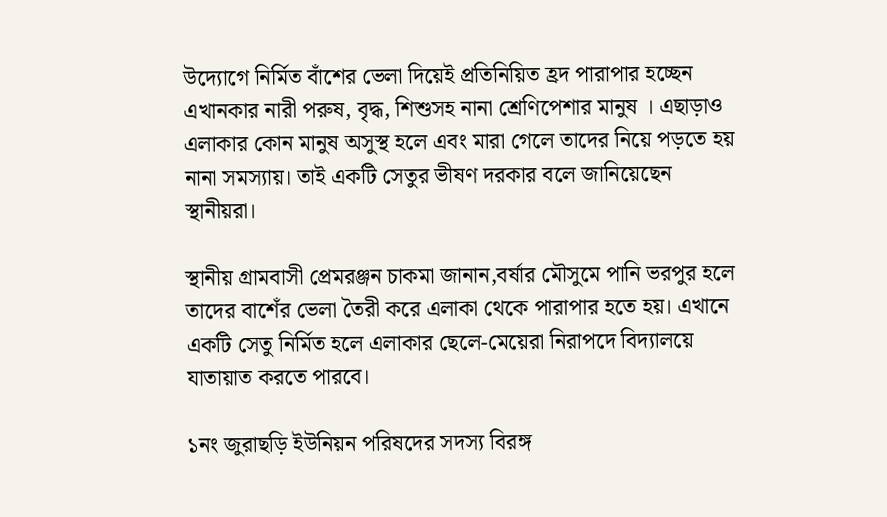উদ্যোগে নির্মিত বাঁশের ভেলা দিয়েই প্রতিনিয়িত হ্রদ পারাপার হচ্ছেন এখানকার নারী পরুষ, বৃদ্ধ, শিশুসহ নানা শ্রেণিপেশার মানুষ । এছাড়াও এলাকার কোন মানুষ অসুস্থ হলে এবং মারা গেলে তাদের নিয়ে পড়তে হয় নানা সমস্যায়। তাই একটি সেতুর ভীষণ দরকার বলে জানিয়েছেন স্থানীয়রা।

স্থানীয় গ্রামবাসী প্রেমরঞ্জন চাকমা জানান,বর্ষার মৌসুমে পানি ভরপুর হলে তাদের বাশেঁর ভেলা তৈরী করে এলাকা থেকে পারাপার হতে হয়। এখানে একটি সেতু নির্মিত হলে এলাকার ছেলে-মেয়েরা নিরাপদে বিদ্যালয়ে যাতায়াত করতে পারবে।

১নং জুরাছড়ি ইউনিয়ন পরিষদের সদস্য বিরঙ্গ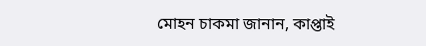মোহন চাকমা জানান, কাপ্তাই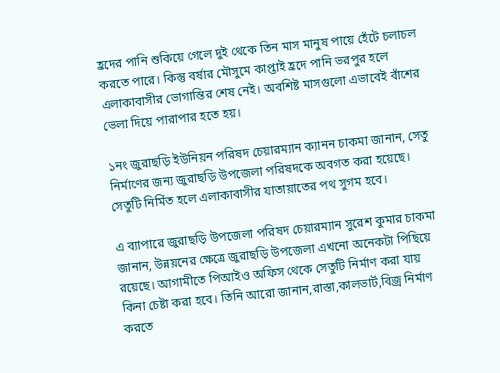হ্রদের পানি শুকিয়ে গেলে দুই থেকে তিন মাস মানুষ পায়ে হেঁটে চলাচল করতে পারে। কিন্তু বর্ষার মৌসুমে কাপ্তাই হ্রদে পানি ভরপুর হলে এলাকাবাসীর ভোগান্তির শেষ নেই। অবশিষ্ট মাসগুলো এভাবেই বাঁশের ভেলা দিয়ে পারাপার হতে হয়।

১নং জুরাছড়ি ইউনিয়ন পরিষদ চেয়ারম্যান ক্যানন চাকমা জানান, সেতু নির্মাণের জন্য জুরাছড়ি উপজেলা পরিষদকে অবগত করা হয়েছে। সেতুটি নির্মিত হলে এলাকাবাসীর যাতায়াতের পথ সুগম হবে।

এ ব্যাপারে জুরাছড়ি উপজেলা পরিষদ চেয়ারম্যান সুরেশ কুমার চাকমা জানান, উন্নয়নের ক্ষেত্রে জুরাছড়ি উপজেলা এখনো অনেকটা পিছিয়ে রয়েছে। আগামীতে পিআইও অফিস থেকে সেতুটি নির্মাণ করা যায় কিনা চেষ্টা করা হবে। তিনি আরো জানান,রাস্তা,কালভার্ট,বিজ্র নির্মাণ করতে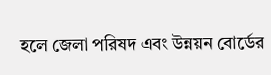হলে জেলা পরিষদ এবং উন্নয়ন বোর্ডের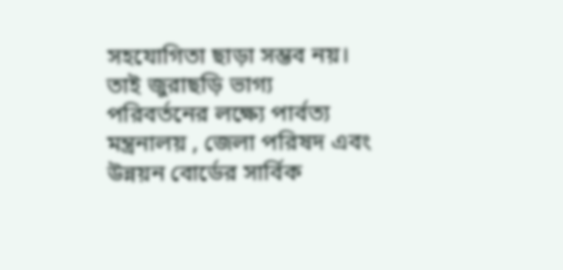সহযোগিতা ছাড়া সম্ভব নয়। তাই জুরাছড়ি ভাগ্য পরিবর্তনের লক্ষ্যে পার্বত্য মন্ত্রনালয় , জেলা পরিষদ এবং উন্নয়ন বোর্ডের সার্বিক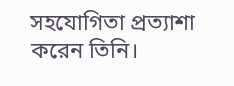সহযোগিতা প্রত্যাশা করেন তিনি।